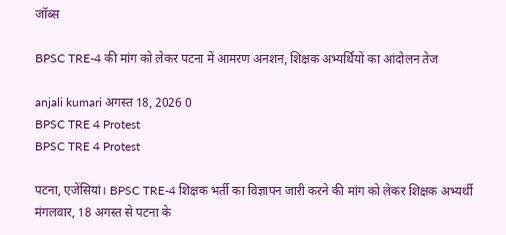जॉब्स

BPSC TRE-4 की मांग को लेकर पटना में आमरण अनशन, शिक्षक अभ्यर्थियों का आंदोलन तेज

anjali kumari अगस्त 18, 2026 0
BPSC TRE 4 Protest
BPSC TRE 4 Protest

पटना, एजेंसियां। BPSC TRE-4 शिक्षक भर्ती का विज्ञापन जारी करने की मांग को लेकर शिक्षक अभ्यर्थी मंगलवार, 18 अगस्त से पटना के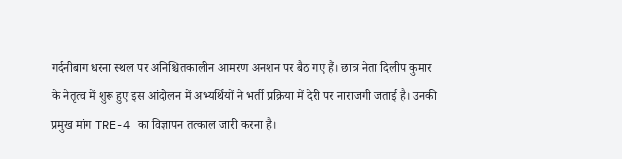गर्दनीबाग धरना स्थल पर अनिश्चितकालीन आमरण अनशन पर बैठ गए हैं। छात्र नेता दिलीप कुमार के नेतृत्व में शुरू हुए इस आंदोलन में अभ्यर्थियों ने भर्ती प्रक्रिया में देरी पर नाराजगी जताई है। उनकी प्रमुख मांग TRE-4 का विज्ञापन तत्काल जारी करना है।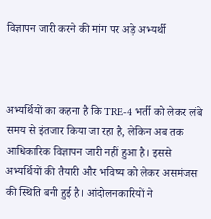विज्ञापन जारी करने की मांग पर अड़े अभ्यर्थी



अभ्यर्थियों का कहना है कि TRE-4 भर्ती को लेकर लंबे समय से इंतजार किया जा रहा है, लेकिन अब तक आधिकारिक विज्ञापन जारी नहीं हुआ है। इससे अभ्यर्थियों की तैयारी और भविष्य को लेकर असमंजस की स्थिति बनी हुई है। आंदोलनकारियों ने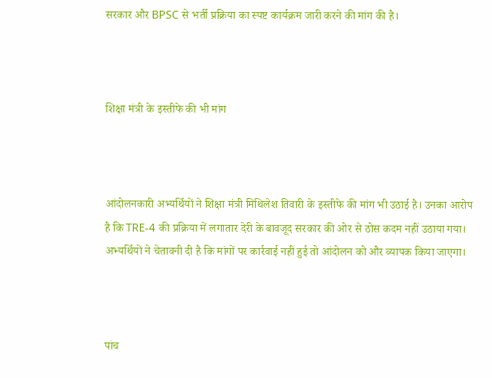सरकार और BPSC से भर्ती प्रक्रिया का स्पष्ट कार्यक्रम जारी करने की मांग की है।



शिक्षा मंत्री के इस्तीफे की भी मांग



आंदोलनकारी अभ्यर्थियों ने शिक्षा मंत्री मिथिलेश तिवारी के इस्तीफे की मांग भी उठाई है। उनका आरोप है कि TRE-4 की प्रक्रिया में लगातार देरी के बावजूद सरकार की ओर से ठोस कदम नहीं उठाया गया। अभ्यर्थियों ने चेतावनी दी है कि मांगों पर कार्रवाई नहीं हुई तो आंदोलन को और व्यापक किया जाएगा।



पांच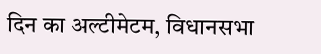दिन का अल्टीमेटम, विधानसभा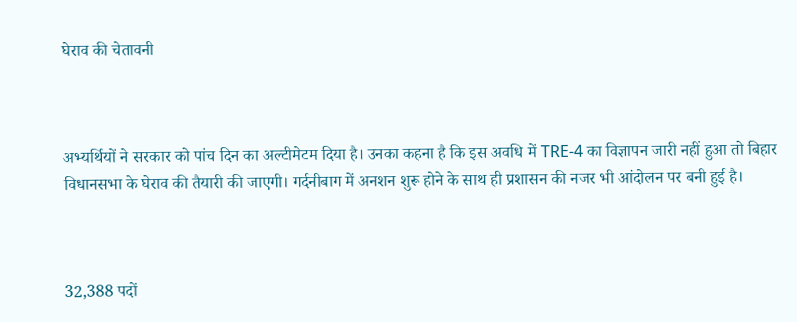घेराव की चेतावनी



अभ्यर्थियों ने सरकार को पांच दिन का अल्टीमेटम दिया है। उनका कहना है कि इस अवधि में TRE-4 का विज्ञापन जारी नहीं हुआ तो बिहार विधानसभा के घेराव की तैयारी की जाएगी। गर्दनीबाग में अनशन शुरू होने के साथ ही प्रशासन की नजर भी आंदोलन पर बनी हुई है।



32,388 पदों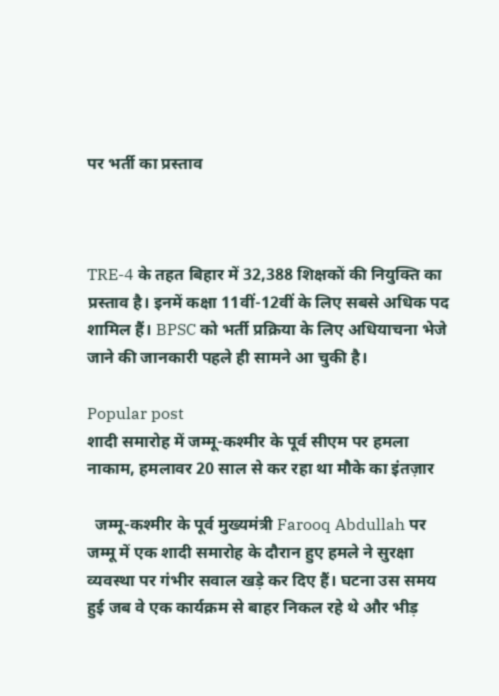पर भर्ती का प्रस्ताव



TRE-4 के तहत बिहार में 32,388 शिक्षकों की नियुक्ति का प्रस्ताव है। इनमें कक्षा 11वीं-12वीं के लिए सबसे अधिक पद शामिल हैं। BPSC को भर्ती प्रक्रिया के लिए अधियाचना भेजे जाने की जानकारी पहले ही सामने आ चुकी है।

Popular post
शादी समारोह में जम्मू-कश्मीर के पूर्व सीएम पर हमला नाकाम, हमलावर 20 साल से कर रहा था मौके का इंतज़ार

  जम्मू-कश्मीर के पूर्व मुख्यमंत्री Farooq Abdullah पर जम्मू में एक शादी समारोह के दौरान हुए हमले ने सुरक्षा व्यवस्था पर गंभीर सवाल खड़े कर दिए हैं। घटना उस समय हुई जब वे एक कार्यक्रम से बाहर निकल रहे थे और भीड़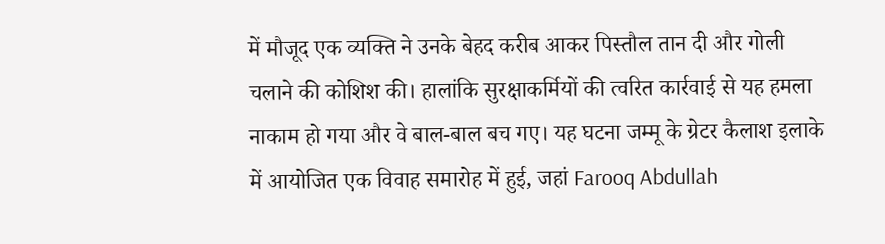में मौजूद एक व्यक्ति ने उनके बेहद करीब आकर पिस्तौल तान दी और गोली चलाने की कोशिश की। हालांकि सुरक्षाकर्मियों की त्वरित कार्रवाई से यह हमला नाकाम हो गया और वे बाल-बाल बच गए। यह घटना जम्मू के ग्रेटर कैलाश इलाके में आयोजित एक विवाह समारोह में हुई, जहां Farooq Abdullah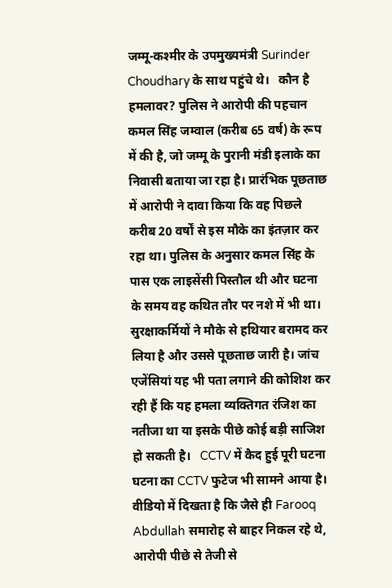जम्मू-कश्मीर के उपमुख्यमंत्री Surinder Choudhary के साथ पहुंचे थे।   कौन है हमलावर? पुलिस ने आरोपी की पहचान कमल सिंह जम्वाल (करीब 65 वर्ष) के रूप में की है, जो जम्मू के पुरानी मंडी इलाके का निवासी बताया जा रहा है। प्रारंभिक पूछताछ में आरोपी ने दावा किया कि वह पिछले करीब 20 वर्षों से इस मौके का इंतज़ार कर रहा था। पुलिस के अनुसार कमल सिंह के पास एक लाइसेंसी पिस्तौल थी और घटना के समय वह कथित तौर पर नशे में भी था। सुरक्षाकर्मियों ने मौके से हथियार बरामद कर लिया है और उससे पूछताछ जारी है। जांच एजेंसियां यह भी पता लगाने की कोशिश कर रही हैं कि यह हमला व्यक्तिगत रंजिश का नतीजा था या इसके पीछे कोई बड़ी साजिश हो सकती है।   CCTV में कैद हुई पूरी घटना घटना का CCTV फुटेज भी सामने आया है। वीडियो में दिखता है कि जैसे ही Farooq Abdullah समारोह से बाहर निकल रहे थे, आरोपी पीछे से तेजी से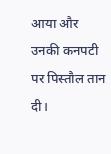आया और उनकी कनपटी पर पिस्तौल तान दी।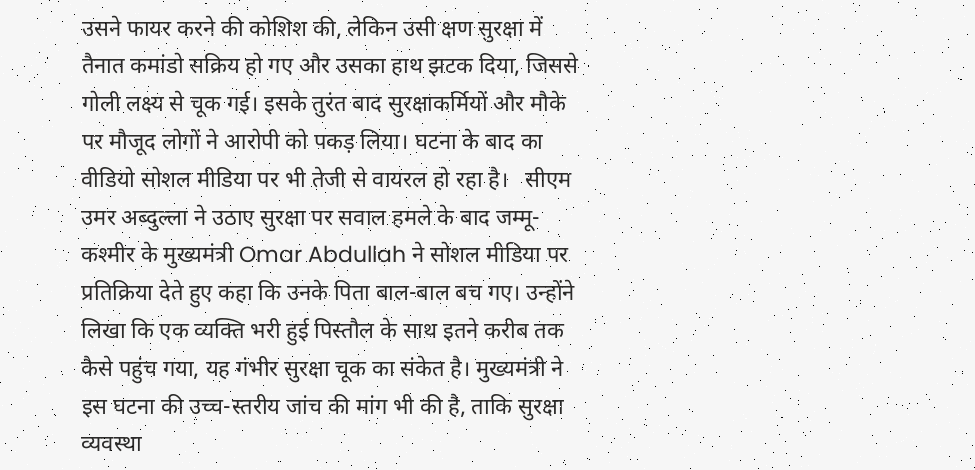उसने फायर करने की कोशिश की, लेकिन उसी क्षण सुरक्षा में तैनात कमांडो सक्रिय हो गए और उसका हाथ झटक दिया, जिससे गोली लक्ष्य से चूक गई। इसके तुरंत बाद सुरक्षाकर्मियों और मौके पर मौजूद लोगों ने आरोपी को पकड़ लिया। घटना के बाद का वीडियो सोशल मीडिया पर भी तेजी से वायरल हो रहा है।   सीएम उमर अब्दुल्ला ने उठाए सुरक्षा पर सवाल हमले के बाद जम्मू-कश्मीर के मुख्यमंत्री Omar Abdullah ने सोशल मीडिया पर प्रतिक्रिया देते हुए कहा कि उनके पिता बाल-बाल बच गए। उन्होंने लिखा कि एक व्यक्ति भरी हुई पिस्तौल के साथ इतने करीब तक कैसे पहुंच गया, यह गंभीर सुरक्षा चूक का संकेत है। मुख्यमंत्री ने इस घटना की उच्च-स्तरीय जांच की मांग भी की है, ताकि सुरक्षा व्यवस्था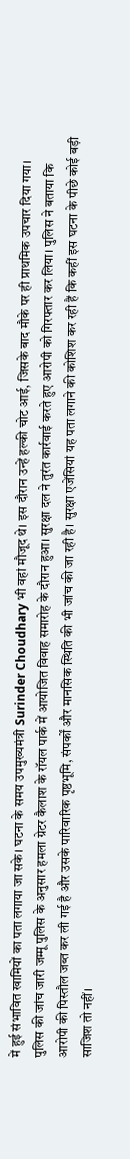में हुई संभावित खामियों का पता लगाया जा सके। घटना के समय उपमुख्यमंत्री Surinder Choudhary भी वहां मौजूद थे। इस दौरान उन्हें हल्की चोट आई, जिसके बाद मौके पर ही प्राथमिक उपचार दिया गया।   पुलिस की जांच जारी जम्मू पुलिस के अनुसार हमला ग्रेटर कैलाश के रॉयल पार्क में आयोजित विवाह समारोह के दौरान हुआ। सुरक्षा दल ने तुरंत कार्रवाई करते हुए आरोपी को गिरफ्तार कर लिया। पुलिस ने बताया कि आरोपी की पिस्तौल जब्त कर ली गई है और उसके पारिवारिक पृष्ठभूमि, संपर्कों और मानसिक स्थिति की भी जांच की जा रही है। सुरक्षा एजेंसियां यह पता लगाने की कोशिश कर रही हैं कि कहीं इस घटना के पीछे कोई बड़ी साजिश तो नहीं।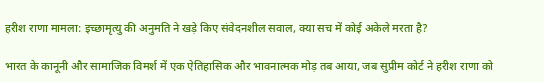हरीश राणा मामला: इच्छामृत्यु की अनुमति ने खड़े किए संवेदनशील सवाल, क्या सच में कोई अकेले मरता है?

भारत के कानूनी और सामाजिक विमर्श में एक ऐतिहासिक और भावनात्मक मोड़ तब आया, जब सुप्रीम कोर्ट ने हरीश राणा को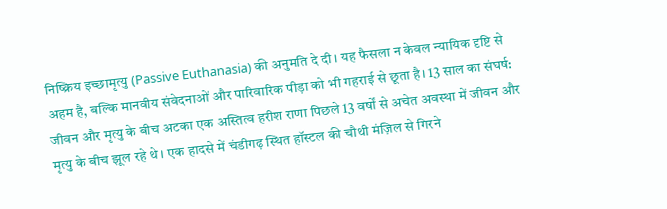निष्क्रिय इच्छामृत्यु (Passive Euthanasia) की अनुमति दे दी। यह फैसला न केवल न्यायिक दृष्टि से अहम है, बल्कि मानवीय संवेदनाओं और पारिवारिक पीड़ा को भी गहराई से छूता है। 13 साल का संघर्ष: जीवन और मृत्यु के बीच अटका एक अस्तित्व हरीश राणा पिछले 13 वर्षों से अचेत अवस्था में जीवन और मृत्यु के बीच झूल रहे थे। एक हादसे में चंडीगढ़ स्थित हॉस्टल की चौथी मंज़िल से गिरने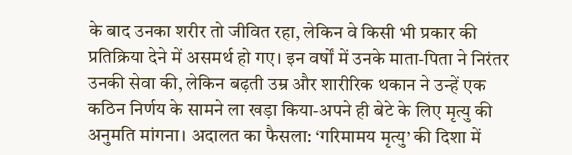के बाद उनका शरीर तो जीवित रहा, लेकिन वे किसी भी प्रकार की प्रतिक्रिया देने में असमर्थ हो गए। इन वर्षों में उनके माता-पिता ने निरंतर उनकी सेवा की, लेकिन बढ़ती उम्र और शारीरिक थकान ने उन्हें एक कठिन निर्णय के सामने ला खड़ा किया-अपने ही बेटे के लिए मृत्यु की अनुमति मांगना। अदालत का फैसला: ‘गरिमामय मृत्यु’ की दिशा में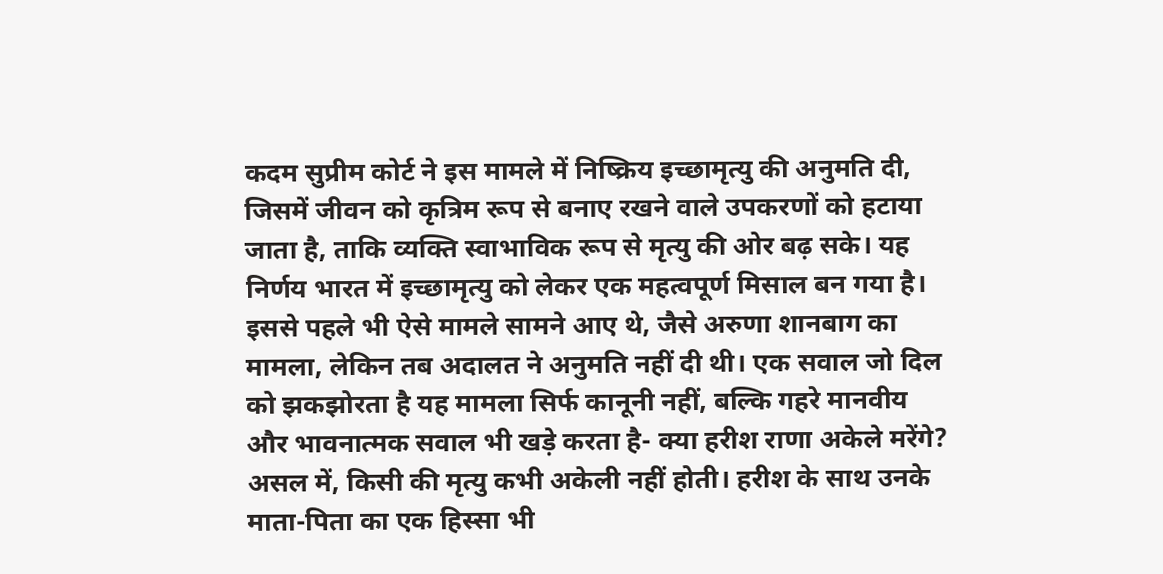कदम सुप्रीम कोर्ट ने इस मामले में निष्क्रिय इच्छामृत्यु की अनुमति दी, जिसमें जीवन को कृत्रिम रूप से बनाए रखने वाले उपकरणों को हटाया जाता है, ताकि व्यक्ति स्वाभाविक रूप से मृत्यु की ओर बढ़ सके। यह निर्णय भारत में इच्छामृत्यु को लेकर एक महत्वपूर्ण मिसाल बन गया है। इससे पहले भी ऐसे मामले सामने आए थे, जैसे अरुणा शानबाग का मामला, लेकिन तब अदालत ने अनुमति नहीं दी थी। एक सवाल जो दिल को झकझोरता है यह मामला सिर्फ कानूनी नहीं, बल्कि गहरे मानवीय और भावनात्मक सवाल भी खड़े करता है- क्या हरीश राणा अकेले मरेंगे? असल में, किसी की मृत्यु कभी अकेली नहीं होती। हरीश के साथ उनके माता-पिता का एक हिस्सा भी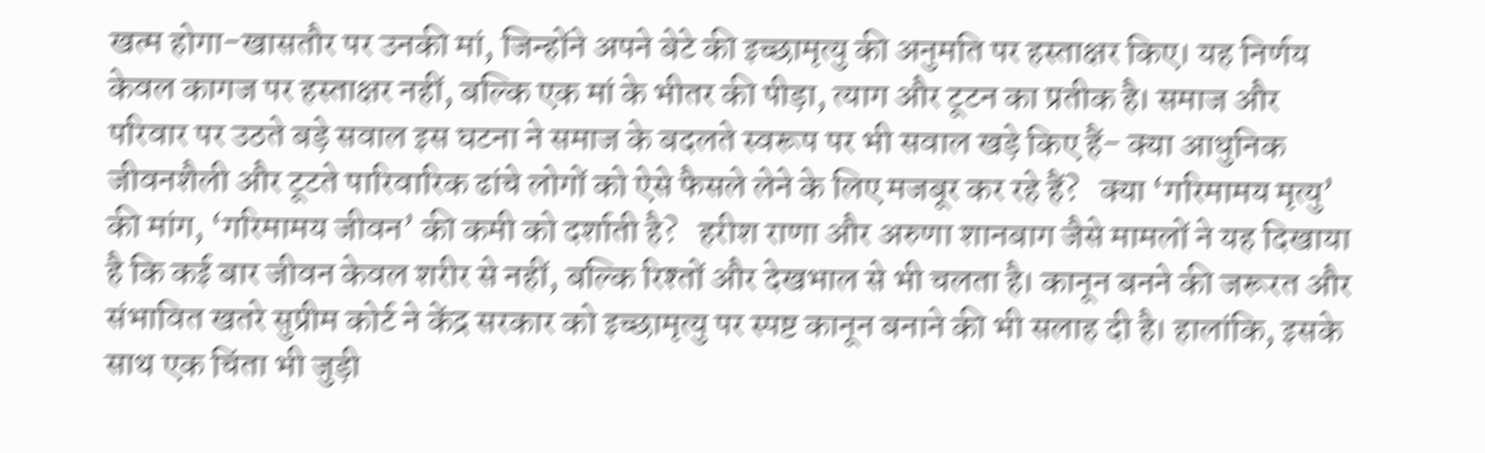खत्म होगा-खासतौर पर उनकी मां, जिन्होंने अपने बेटे की इच्छामृत्यु की अनुमति पर हस्ताक्षर किए। यह निर्णय केवल कागज पर हस्ताक्षर नहीं, बल्कि एक मां के भीतर की पीड़ा, त्याग और टूटन का प्रतीक है। समाज और परिवार पर उठते बड़े सवाल इस घटना ने समाज के बदलते स्वरूप पर भी सवाल खड़े किए हैं- क्या आधुनिक जीवनशैली और टूटते पारिवारिक ढांचे लोगों को ऐसे फैसले लेने के लिए मजबूर कर रहे हैं?   क्या ‘गरिमामय मृत्यु’ की मांग, ‘गरिमामय जीवन’ की कमी को दर्शाती है?   हरीश राणा और अरुणा शानबाग जैसे मामलों ने यह दिखाया है कि कई बार जीवन केवल शरीर से नहीं, बल्कि रिश्तों और देखभाल से भी चलता है। कानून बनने की जरूरत और संभावित खतरे सुप्रीम कोर्ट ने केंद्र सरकार को इच्छामृत्यु पर स्पष्ट कानून बनाने की भी सलाह दी है। हालांकि, इसके साथ एक चिंता भी जुड़ी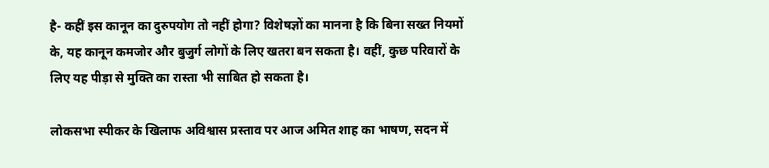है- कहीं इस कानून का दुरुपयोग तो नहीं होगा? विशेषज्ञों का मानना है कि बिना सख्त नियमों के, यह कानून कमजोर और बुजुर्ग लोगों के लिए खतरा बन सकता है। वहीं, कुछ परिवारों के लिए यह पीड़ा से मुक्ति का रास्ता भी साबित हो सकता है।

लोकसभा स्पीकर के खिलाफ अविश्वास प्रस्ताव पर आज अमित शाह का भाषण, सदन में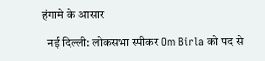हंगामे के आसार

  नई दिल्ली: लोकसभा स्पीकर Om Birla को पद से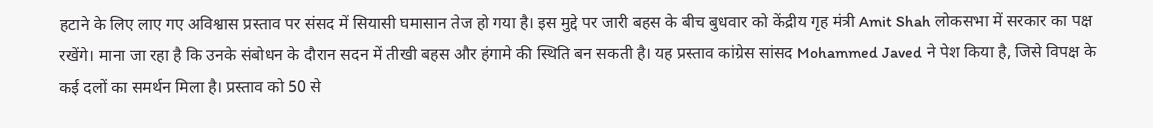हटाने के लिए लाए गए अविश्वास प्रस्ताव पर संसद में सियासी घमासान तेज हो गया है। इस मुद्दे पर जारी बहस के बीच बुधवार को केंद्रीय गृह मंत्री Amit Shah लोकसभा में सरकार का पक्ष रखेंगे। माना जा रहा है कि उनके संबोधन के दौरान सदन में तीखी बहस और हंगामे की स्थिति बन सकती है। यह प्रस्ताव कांग्रेस सांसद Mohammed Javed ने पेश किया है, जिसे विपक्ष के कई दलों का समर्थन मिला है। प्रस्ताव को 50 से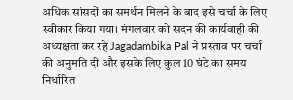अधिक सांसदों का समर्थन मिलने के बाद इसे चर्चा के लिए स्वीकार किया गया। मंगलवार को सदन की कार्यवाही की अध्यक्षता कर रहे Jagadambika Pal ने प्रस्ताव पर चर्चा की अनुमति दी और इसके लिए कुल 10 घंटे का समय निर्धारित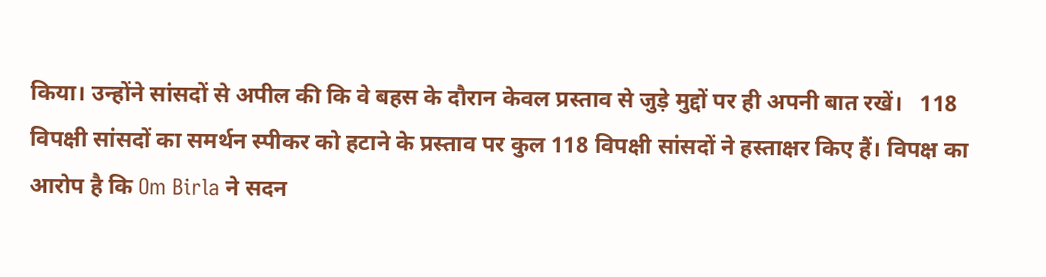किया। उन्होंने सांसदों से अपील की कि वे बहस के दौरान केवल प्रस्ताव से जुड़े मुद्दों पर ही अपनी बात रखें।   118 विपक्षी सांसदों का समर्थन स्पीकर को हटाने के प्रस्ताव पर कुल 118 विपक्षी सांसदों ने हस्ताक्षर किए हैं। विपक्ष का आरोप है कि Om Birla ने सदन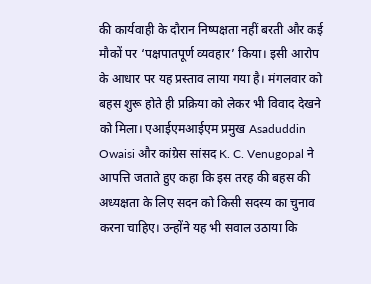की कार्यवाही के दौरान निष्पक्षता नहीं बरती और कई मौकों पर ‘पक्षपातपूर्ण व्यवहार’ किया। इसी आरोप के आधार पर यह प्रस्ताव लाया गया है। मंगलवार को बहस शुरू होते ही प्रक्रिया को लेकर भी विवाद देखने को मिला। एआईएमआईएम प्रमुख Asaduddin Owaisi और कांग्रेस सांसद K. C. Venugopal ने आपत्ति जताते हुए कहा कि इस तरह की बहस की अध्यक्षता के लिए सदन को किसी सदस्य का चुनाव करना चाहिए। उन्होंने यह भी सवाल उठाया कि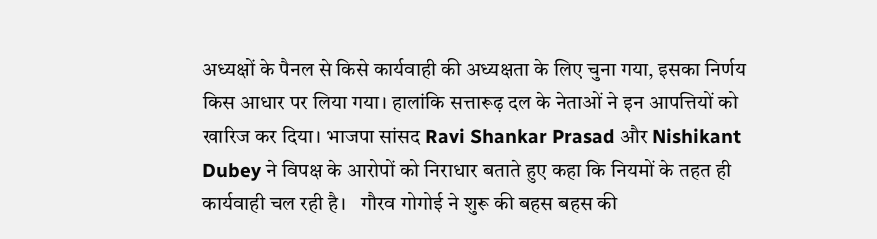अध्यक्षों के पैनल से किसे कार्यवाही की अध्यक्षता के लिए चुना गया, इसका निर्णय किस आधार पर लिया गया। हालांकि सत्तारूढ़ दल के नेताओं ने इन आपत्तियों को खारिज कर दिया। भाजपा सांसद Ravi Shankar Prasad और Nishikant Dubey ने विपक्ष के आरोपों को निराधार बताते हुए कहा कि नियमों के तहत ही कार्यवाही चल रही है।   गौरव गोगोई ने शुरू की बहस बहस की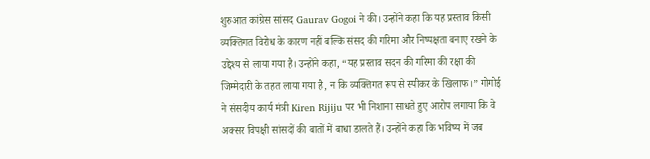शुरुआत कांग्रेस सांसद Gaurav Gogoi ने की। उन्होंने कहा कि यह प्रस्ताव किसी व्यक्तिगत विरोध के कारण नहीं बल्कि संसद की गरिमा और निष्पक्षता बनाए रखने के उद्देश्य से लाया गया है। उन्होंने कहा, “यह प्रस्ताव सदन की गरिमा की रक्षा की जिम्मेदारी के तहत लाया गया है, न कि व्यक्तिगत रूप से स्पीकर के खिलाफ।” गोगोई ने संसदीय कार्य मंत्री Kiren Rijiju पर भी निशाना साधते हुए आरोप लगाया कि वे अक्सर विपक्षी सांसदों की बातों में बाधा डालते हैं। उन्होंने कहा कि भविष्य में जब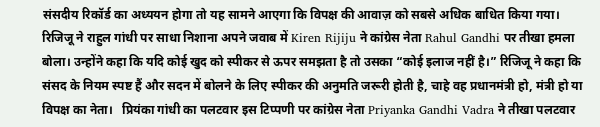संसदीय रिकॉर्ड का अध्ययन होगा तो यह सामने आएगा कि विपक्ष की आवाज़ को सबसे अधिक बाधित किया गया।   रिजिजू ने राहुल गांधी पर साधा निशाना अपने जवाब में Kiren Rijiju ने कांग्रेस नेता Rahul Gandhi पर तीखा हमला बोला। उन्होंने कहा कि यदि कोई खुद को स्पीकर से ऊपर समझता है तो उसका “कोई इलाज नहीं है।” रिजिजू ने कहा कि संसद के नियम स्पष्ट हैं और सदन में बोलने के लिए स्पीकर की अनुमति जरूरी होती है, चाहे वह प्रधानमंत्री हो, मंत्री हो या विपक्ष का नेता।   प्रियंका गांधी का पलटवार इस टिप्पणी पर कांग्रेस नेता Priyanka Gandhi Vadra ने तीखा पलटवार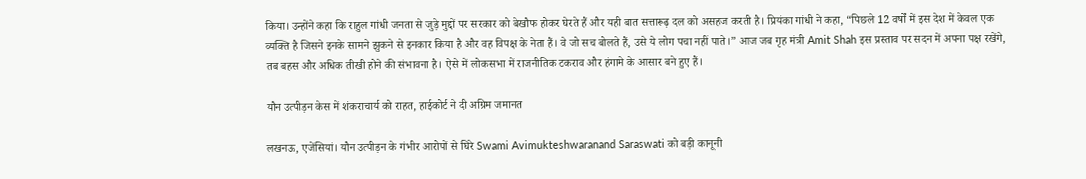किया। उन्होंने कहा कि राहुल गांधी जनता से जुड़े मुद्दों पर सरकार को बेखौफ होकर घेरते हैं और यही बात सत्तारूढ़ दल को असहज करती है। प्रियंका गांधी ने कहा, “पिछले 12 वर्षों में इस देश में केवल एक व्यक्ति है जिसने इनके सामने झुकने से इनकार किया है और वह विपक्ष के नेता हैं। वे जो सच बोलते हैं, उसे ये लोग पचा नहीं पाते।” आज जब गृह मंत्री Amit Shah इस प्रस्ताव पर सदन में अपना पक्ष रखेंगे, तब बहस और अधिक तीखी होने की संभावना है। ऐसे में लोकसभा में राजनीतिक टकराव और हंगामे के आसार बने हुए हैं।

यौन उत्पीड़न केस में शंकराचार्य को राहत, हाईकोर्ट ने दी अग्रिम जमानत

लखनऊ, एजेंसियां। यौन उत्पीड़न के गंभीर आरोपों से घिरे Swami Avimukteshwaranand Saraswati को बड़ी कानूनी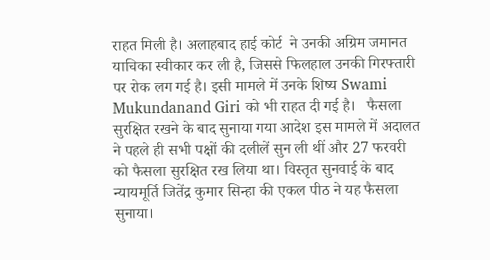राहत मिली है। अलाहबाद हाई कोर्ट  ने उनकी अग्रिम जमानत याचिका स्वीकार कर ली है, जिससे फिलहाल उनकी गिरफ्तारी पर रोक लग गई है। इसी मामले में उनके शिष्य Swami Mukundanand Giri को भी राहत दी गई है।   फैसला सुरक्षित रखने के बाद सुनाया गया आदेश इस मामले में अदालत ने पहले ही सभी पक्षों की दलीलें सुन ली थीं और 27 फरवरी को फैसला सुरक्षित रख लिया था। विस्तृत सुनवाई के बाद न्यायमूर्ति जितेंद्र कुमार सिन्हा की एकल पीठ ने यह फैसला सुनाया।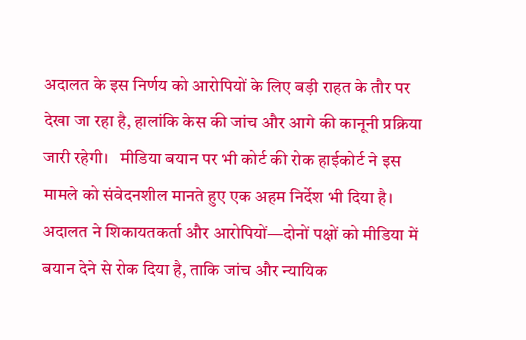अदालत के इस निर्णय को आरोपियों के लिए बड़ी राहत के तौर पर देखा जा रहा है, हालांकि केस की जांच और आगे की कानूनी प्रक्रिया जारी रहेगी।   मीडिया बयान पर भी कोर्ट की रोक हाईकोर्ट ने इस मामले को संवेदनशील मानते हुए एक अहम निर्देश भी दिया है। अदालत ने शिकायतकर्ता और आरोपियों—दोनों पक्षों को मीडिया में बयान देने से रोक दिया है, ताकि जांच और न्यायिक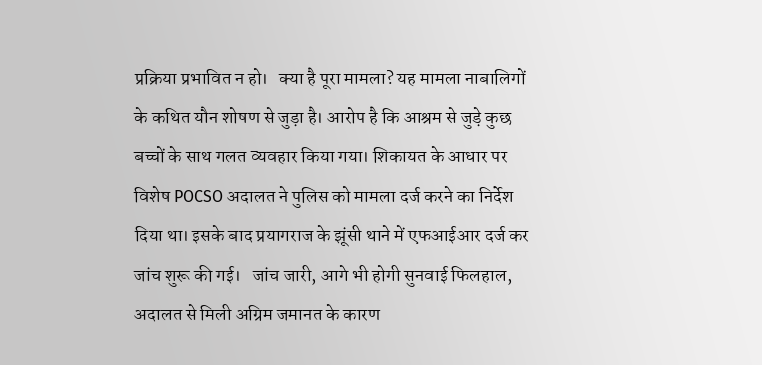प्रक्रिया प्रभावित न हो।   क्या है पूरा मामला? यह मामला नाबालिगों के कथित यौन शोषण से जुड़ा है। आरोप है कि आश्रम से जुड़े कुछ बच्चों के साथ गलत व्यवहार किया गया। शिकायत के आधार पर विशेष POCSO अदालत ने पुलिस को मामला दर्ज करने का निर्देश दिया था। इसके बाद प्रयागराज के झूंसी थाने में एफआईआर दर्ज कर जांच शुरू की गई।   जांच जारी, आगे भी होगी सुनवाई फिलहाल, अदालत से मिली अग्रिम जमानत के कारण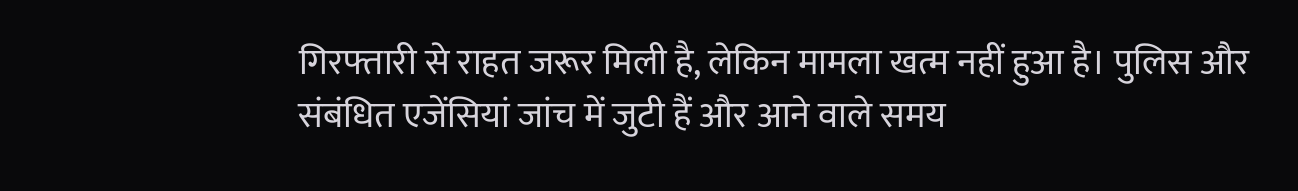गिरफ्तारी से राहत जरूर मिली है, लेकिन मामला खत्म नहीं हुआ है। पुलिस और संबंधित एजेंसियां जांच में जुटी हैं और आने वाले समय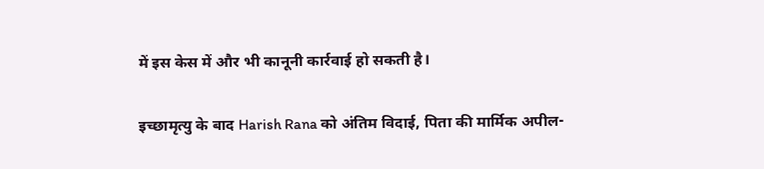में इस केस में और भी कानूनी कार्रवाई हो सकती है।

इच्छामृत्यु के बाद Harish Rana को अंतिम विदाई, पिता की मार्मिक अपील-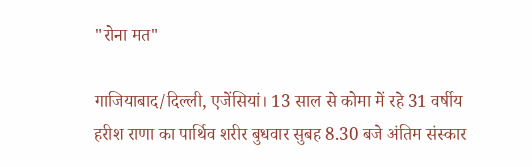"रोना मत"

गाजियाबाद/दिल्ली, एजेंसियां। 13 साल से कोमा में रहे 31 वर्षीय हरीश राणा का पार्थिव शरीर बुधवार सुबह 8.30 बजे अंतिम संस्कार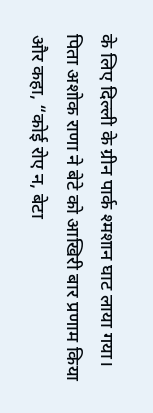के लिए दिल्ली के ग्रीन पार्क श्मशान घाट लाया गया। पिता अशोक राणा ने बेटे को आखिरी बार प्रणाम किया और कहा, “कोई रोए न, बेटा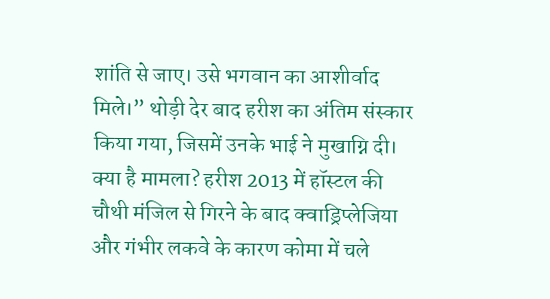शांति से जाए। उसे भगवान का आशीर्वाद मिले।” थोड़ी देर बाद हरीश का अंतिम संस्कार किया गया, जिसमें उनके भाई ने मुखाग्नि दी।   क्या है मामला? हरीश 2013 में हॉस्टल की चौथी मंजिल से गिरने के बाद क्वाड्रिप्लेजिया और गंभीर लकवे के कारण कोमा में चले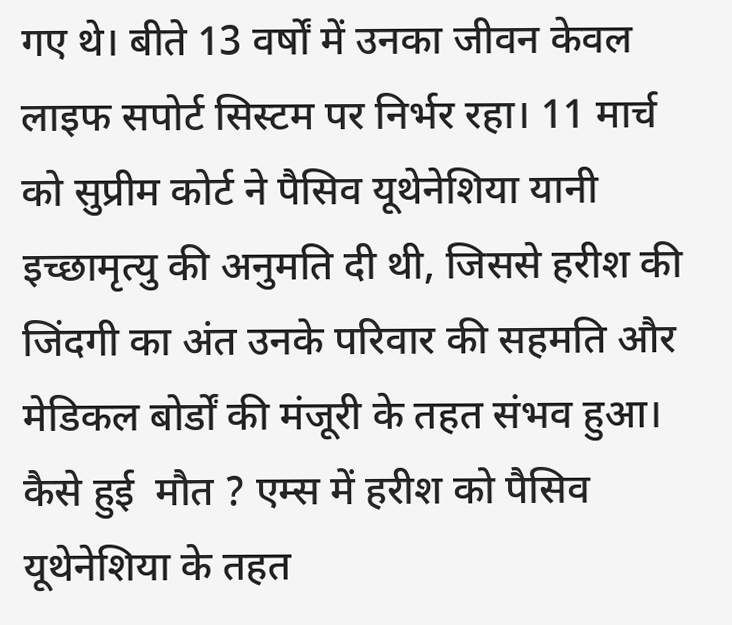गए थे। बीते 13 वर्षों में उनका जीवन केवल लाइफ सपोर्ट सिस्टम पर निर्भर रहा। 11 मार्च को सुप्रीम कोर्ट ने पैसिव यूथेनेशिया यानी इच्छामृत्यु की अनुमति दी थी, जिससे हरीश की जिंदगी का अंत उनके परिवार की सहमति और मेडिकल बोर्डों की मंजूरी के तहत संभव हुआ।   कैसे हुई  मौत ? एम्स में हरीश को पैसिव यूथेनेशिया के तहत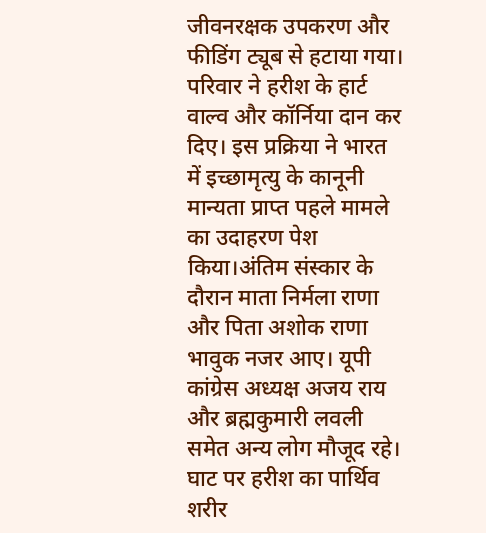जीवनरक्षक उपकरण और फीडिंग ट्यूब से हटाया गया। परिवार ने हरीश के हार्ट वाल्व और कॉर्निया दान कर दिए। इस प्रक्रिया ने भारत में इच्छामृत्यु के कानूनी मान्यता प्राप्त पहले मामले का उदाहरण पेश किया।अंतिम संस्कार के दौरान माता निर्मला राणा और पिता अशोक राणा भावुक नजर आए। यूपी कांग्रेस अध्यक्ष अजय राय और ब्रह्मकुमारी लवली समेत अन्य लोग मौजूद रहे। घाट पर हरीश का पार्थिव शरीर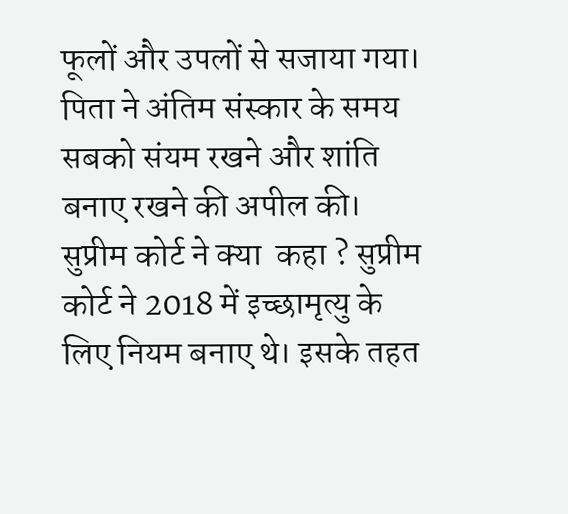फूलों और उपलों से सजाया गया। पिता ने अंतिम संस्कार के समय सबको संयम रखने और शांति बनाए रखने की अपील की।   सुप्रीम कोर्ट ने क्या  कहा ? सुप्रीम कोर्ट ने 2018 में इच्छामृत्यु के लिए नियम बनाए थे। इसके तहत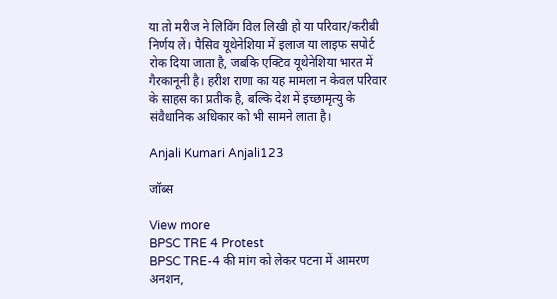या तो मरीज ने लिविंग विल लिखी हो या परिवार/करीबी निर्णय लें। पैसिव यूथेनेशिया में इलाज या लाइफ सपोर्ट रोक दिया जाता है, जबकि एक्टिव यूथेनेशिया भारत में गैरकानूनी है। हरीश राणा का यह मामला न केवल परिवार के साहस का प्रतीक है, बल्कि देश में इच्छामृत्यु के संवैधानिक अधिकार को भी सामने लाता है।

Anjali Kumari Anjali123

जॉब्स

View more
BPSC TRE 4 Protest
BPSC TRE-4 की मांग को लेकर पटना में आमरण अनशन,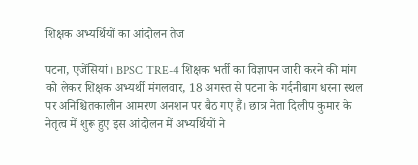शिक्षक अभ्यर्थियों का आंदोलन तेज

पटना, एजेंसियां। BPSC TRE-4 शिक्षक भर्ती का विज्ञापन जारी करने की मांग को लेकर शिक्षक अभ्यर्थी मंगलवार, 18 अगस्त से पटना के गर्दनीबाग धरना स्थल पर अनिश्चितकालीन आमरण अनशन पर बैठ गए हैं। छात्र नेता दिलीप कुमार के नेतृत्व में शुरू हुए इस आंदोलन में अभ्यर्थियों ने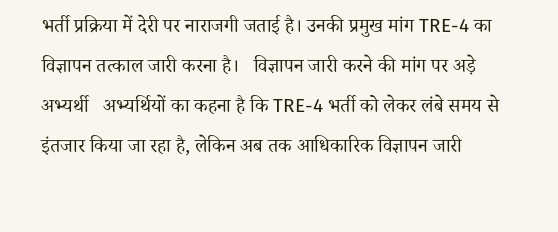भर्ती प्रक्रिया में देरी पर नाराजगी जताई है। उनकी प्रमुख मांग TRE-4 का विज्ञापन तत्काल जारी करना है।   विज्ञापन जारी करने की मांग पर अड़े अभ्यर्थी   अभ्यर्थियों का कहना है कि TRE-4 भर्ती को लेकर लंबे समय से इंतजार किया जा रहा है, लेकिन अब तक आधिकारिक विज्ञापन जारी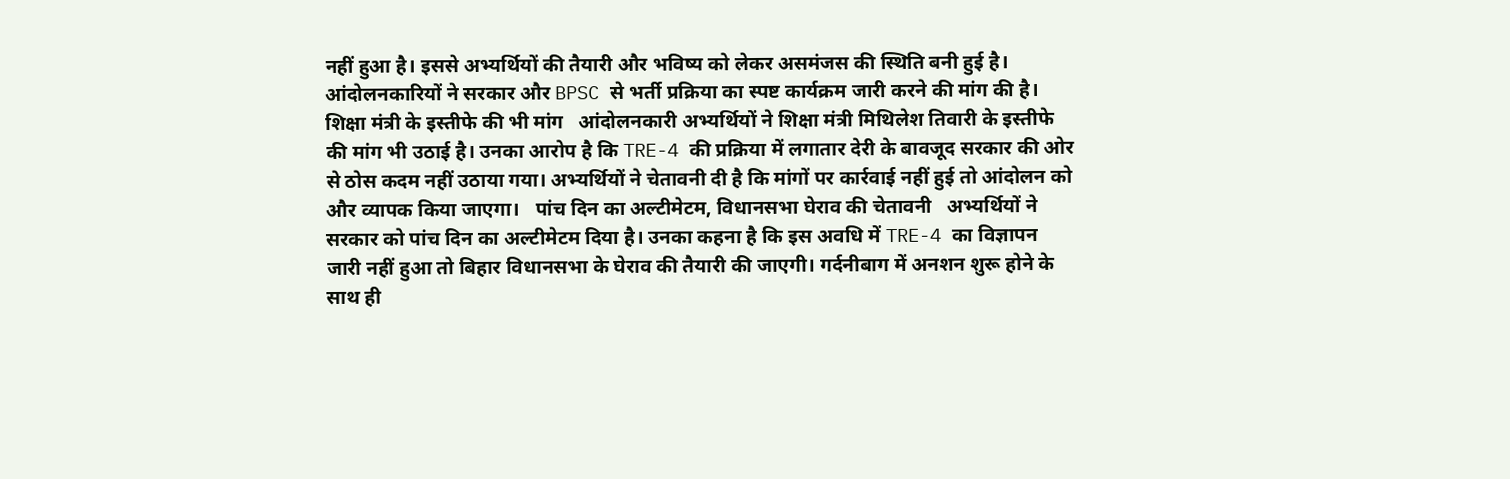नहीं हुआ है। इससे अभ्यर्थियों की तैयारी और भविष्य को लेकर असमंजस की स्थिति बनी हुई है। आंदोलनकारियों ने सरकार और BPSC से भर्ती प्रक्रिया का स्पष्ट कार्यक्रम जारी करने की मांग की है।   शिक्षा मंत्री के इस्तीफे की भी मांग   आंदोलनकारी अभ्यर्थियों ने शिक्षा मंत्री मिथिलेश तिवारी के इस्तीफे की मांग भी उठाई है। उनका आरोप है कि TRE-4 की प्रक्रिया में लगातार देरी के बावजूद सरकार की ओर से ठोस कदम नहीं उठाया गया। अभ्यर्थियों ने चेतावनी दी है कि मांगों पर कार्रवाई नहीं हुई तो आंदोलन को और व्यापक किया जाएगा।   पांच दिन का अल्टीमेटम, विधानसभा घेराव की चेतावनी   अभ्यर्थियों ने सरकार को पांच दिन का अल्टीमेटम दिया है। उनका कहना है कि इस अवधि में TRE-4 का विज्ञापन जारी नहीं हुआ तो बिहार विधानसभा के घेराव की तैयारी की जाएगी। गर्दनीबाग में अनशन शुरू होने के साथ ही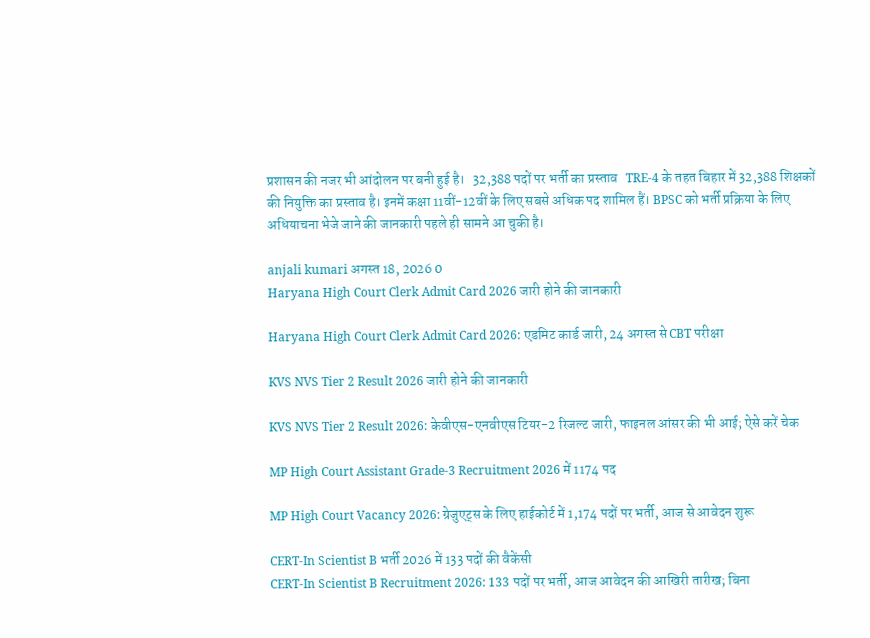प्रशासन की नजर भी आंदोलन पर बनी हुई है।   32,388 पदों पर भर्ती का प्रस्ताव   TRE-4 के तहत बिहार में 32,388 शिक्षकों की नियुक्ति का प्रस्ताव है। इनमें कक्षा 11वीं-12वीं के लिए सबसे अधिक पद शामिल हैं। BPSC को भर्ती प्रक्रिया के लिए अधियाचना भेजे जाने की जानकारी पहले ही सामने आ चुकी है।

anjali kumari अगस्त 18, 2026 0
Haryana High Court Clerk Admit Card 2026 जारी होने की जानकारी

Haryana High Court Clerk Admit Card 2026: एडमिट कार्ड जारी, 24 अगस्त से CBT परीक्षा

KVS NVS Tier 2 Result 2026 जारी होने की जानकारी

KVS NVS Tier 2 Result 2026: केवीएस-एनवीएस टियर-2 रिजल्ट जारी, फाइनल आंसर की भी आई; ऐसे करें चेक

MP High Court Assistant Grade-3 Recruitment 2026 में 1174 पद

MP High Court Vacancy 2026: ग्रेजुएट्स के लिए हाईकोर्ट में 1,174 पदों पर भर्ती, आज से आवेदन शुरू

CERT-In Scientist B भर्ती 2026 में 133 पदों की वैकेंसी
CERT-In Scientist B Recruitment 2026: 133 पदों पर भर्ती, आज आवेदन की आखिरी तारीख; बिना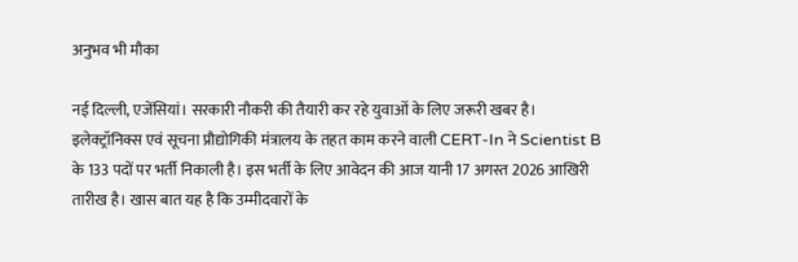अनुभव भी मौका

नई दिल्ली, एजेंसियां। सरकारी नौकरी की तैयारी कर रहे युवाओं के लिए जरूरी खबर है। इलेक्ट्रॉनिक्स एवं सूचना प्रौद्योगिकी मंत्रालय के तहत काम करने वाली CERT-In ने Scientist B के 133 पदों पर भर्ती निकाली है। इस भर्ती के लिए आवेदन की आज यानी 17 अगस्त 2026 आखिरी तारीख है। खास बात यह है कि उम्मीदवारों के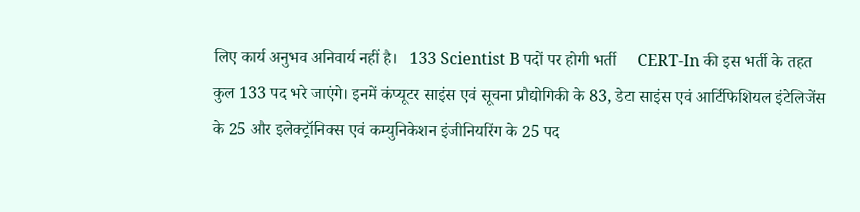लिए कार्य अनुभव अनिवार्य नहीं है।   133 Scientist B पदों पर होगी भर्ती     CERT-In की इस भर्ती के तहत कुल 133 पद भरे जाएंगे। इनमें कंप्यूटर साइंस एवं सूचना प्रौद्योगिकी के 83, डेटा साइंस एवं आर्टिफिशियल इंटेलिजेंस के 25 और इलेक्ट्रॉनिक्स एवं कम्युनिकेशन इंजीनियरिंग के 25 पद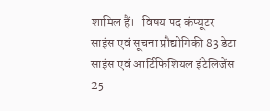शामिल हैं।   विषय पद कंप्यूटर साइंस एवं सूचना प्रौद्योगिकी 83 डेटा साइंस एवं आर्टिफिशियल इंटेलिजेंस 25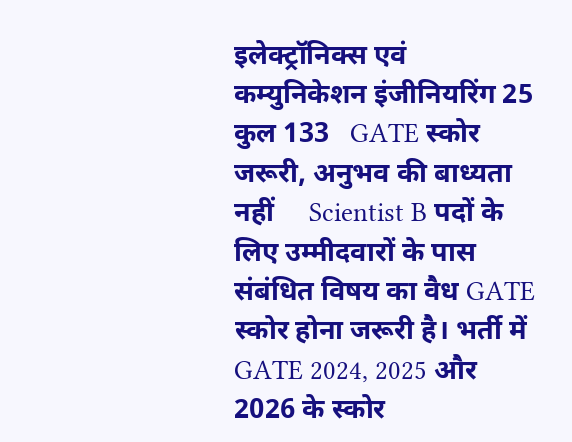इलेक्ट्रॉनिक्स एवं कम्युनिकेशन इंजीनियरिंग 25 कुल 133   GATE स्कोर जरूरी, अनुभव की बाध्यता नहीं     Scientist B पदों के लिए उम्मीदवारों के पास संबंधित विषय का वैध GATE स्कोर होना जरूरी है। भर्ती में GATE 2024, 2025 और 2026 के स्कोर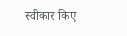स्वीकार किए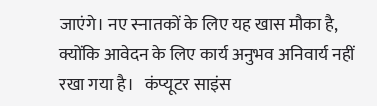जाएंगे। नए स्नातकों के लिए यह खास मौका है, क्योंकि आवेदन के लिए कार्य अनुभव अनिवार्य नहीं रखा गया है।   कंप्यूटर साइंस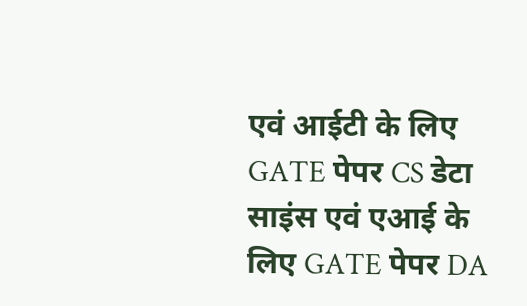एवं आईटी के लिए GATE पेपर CS डेटा साइंस एवं एआई के लिए GATE पेपर DA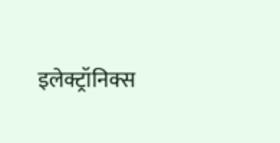इलेक्ट्रॉनिक्स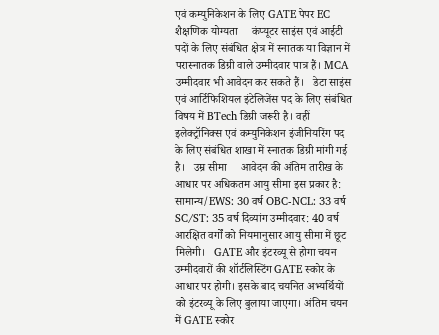एवं कम्युनिकेशन के लिए GATE पेपर EC   शैक्षणिक योग्यता     कंप्यूटर साइंस एवं आईटी पदों के लिए संबंधित क्षेत्र में स्नातक या विज्ञान में परास्नातक डिग्री वाले उम्मीदवार पात्र हैं। MCA उम्मीदवार भी आवेदन कर सकते हैं।   डेटा साइंस एवं आर्टिफिशियल इंटेलिजेंस पद के लिए संबंधित विषय में BTech डिग्री जरूरी है। वहीं इलेक्ट्रॉनिक्स एवं कम्युनिकेशन इंजीनियरिंग पद के लिए संबंधित शाखा में स्नातक डिग्री मांगी गई है।   उम्र सीमा     आवेदन की अंतिम तारीख के आधार पर अधिकतम आयु सीमा इस प्रकार है:   सामान्य/EWS: 30 वर्ष OBC-NCL: 33 वर्ष SC/ST: 35 वर्ष दिव्यांग उम्मीदवार: 40 वर्ष आरक्षित वर्गों को नियमानुसार आयु सीमा में छूट मिलेगी।   GATE और इंटरव्यू से होगा चयन     उम्मीदवारों की शॉर्टलिस्टिंग GATE स्कोर के आधार पर होगी। इसके बाद चयनित अभ्यर्थियों को इंटरव्यू के लिए बुलाया जाएगा। अंतिम चयन में GATE स्कोर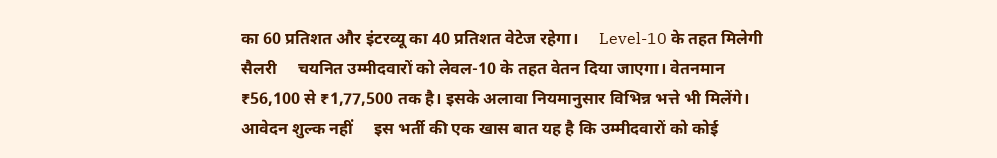का 60 प्रतिशत और इंटरव्यू का 40 प्रतिशत वेटेज रहेगा।     Level-10 के तहत मिलेगी सैलरी     चयनित उम्मीदवारों को लेवल-10 के तहत वेतन दिया जाएगा। वेतनमान ₹56,100 से ₹1,77,500 तक है। इसके अलावा नियमानुसार विभिन्न भत्ते भी मिलेंगे।     आवेदन शुल्क नहीं     इस भर्ती की एक खास बात यह है कि उम्मीदवारों को कोई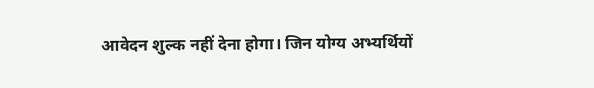आवेदन शुल्क नहीं देना होगा। जिन योग्य अभ्यर्थियों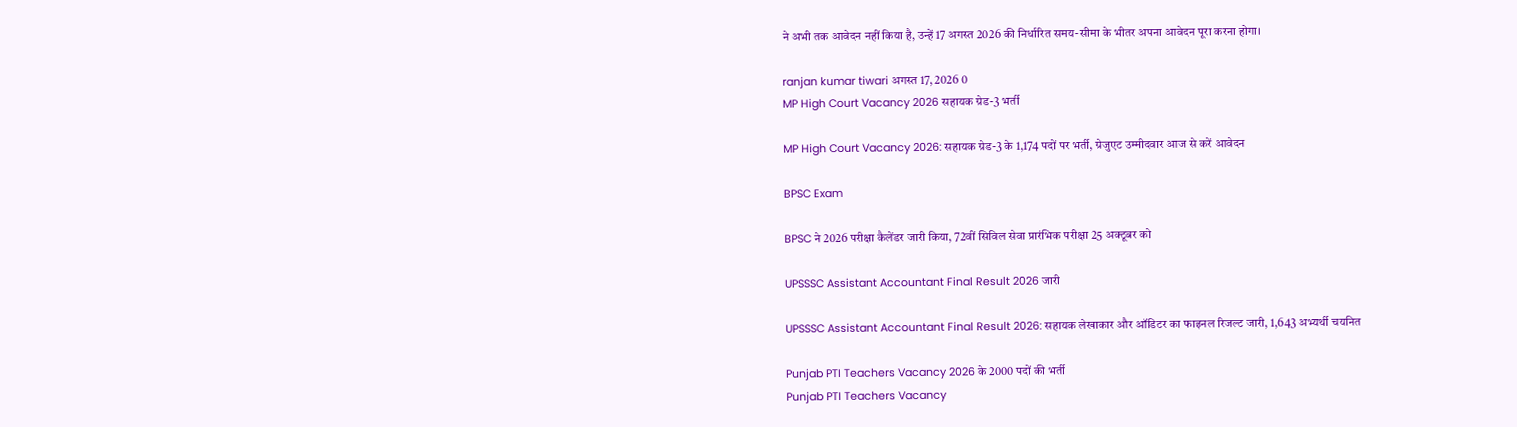ने अभी तक आवेदन नहीं किया है, उन्हें 17 अगस्त 2026 की निर्धारित समय-सीमा के भीतर अपना आवेदन पूरा करना होगा।

ranjan kumar tiwari अगस्त 17, 2026 0
MP High Court Vacancy 2026 सहायक ग्रेड-3 भर्ती

MP High Court Vacancy 2026: सहायक ग्रेड-3 के 1,174 पदों पर भर्ती, ग्रेजुएट उम्मीदवार आज से करें आवेदन

BPSC Exam

BPSC ने 2026 परीक्षा कैलेंडर जारी किया, 72वीं सिविल सेवा प्रारंभिक परीक्षा 25 अक्टूबर को

UPSSSC Assistant Accountant Final Result 2026 जारी

UPSSSC Assistant Accountant Final Result 2026: सहायक लेखाकार और ऑडिटर का फाइनल रिजल्ट जारी, 1,643 अभ्यर्थी चयनित

Punjab PTI Teachers Vacancy 2026 के 2000 पदों की भर्ती
Punjab PTI Teachers Vacancy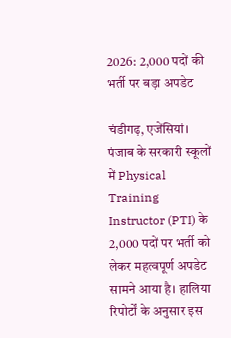2026: 2,000 पदों की भर्ती पर बड़ा अपडेट

चंडीगढ़, एजेंसियां। पंजाब के सरकारी स्कूलों में Physical Training Instructor (PTI) के 2,000 पदों पर भर्ती को लेकर महत्वपूर्ण अपडेट सामने आया है। हालिया रिपोर्टों के अनुसार इस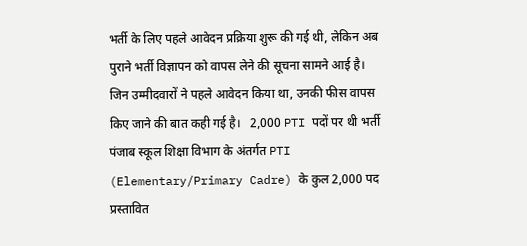भर्ती के लिए पहले आवेदन प्रक्रिया शुरू की गई थी, लेकिन अब पुराने भर्ती विज्ञापन को वापस लेने की सूचना सामने आई है। जिन उम्मीदवारों ने पहले आवेदन किया था, उनकी फीस वापस किए जाने की बात कही गई है।   2,000 PTI पदों पर थी भर्ती     पंजाब स्कूल शिक्षा विभाग के अंतर्गत PTI (Elementary/Primary Cadre) के कुल 2,000 पद प्रस्तावित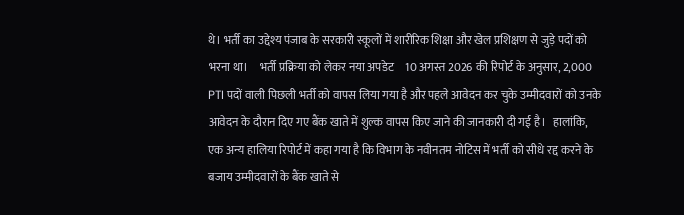थे। भर्ती का उद्देश्य पंजाब के सरकारी स्कूलों में शारीरिक शिक्षा और खेल प्रशिक्षण से जुड़े पदों को भरना था।     भर्ती प्रक्रिया को लेकर नया अपडेट     10 अगस्त 2026 की रिपोर्ट के अनुसार, 2,000 PTI पदों वाली पिछली भर्ती को वापस लिया गया है और पहले आवेदन कर चुके उम्मीदवारों को उनके आवेदन के दौरान दिए गए बैंक खाते में शुल्क वापस किए जाने की जानकारी दी गई है।   हालांकि, एक अन्य हालिया रिपोर्ट में कहा गया है कि विभाग के नवीनतम नोटिस में भर्ती को सीधे रद्द करने के बजाय उम्मीदवारों के बैंक खाते से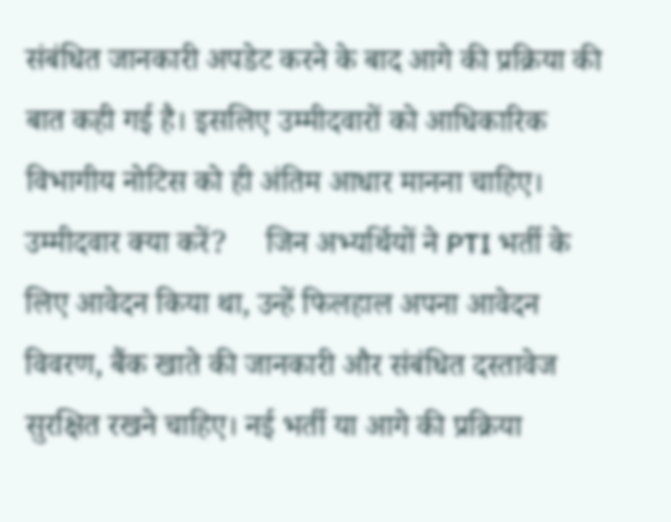संबंधित जानकारी अपडेट करने के बाद आगे की प्रक्रिया की बात कही गई है। इसलिए उम्मीदवारों को आधिकारिक विभागीय नोटिस को ही अंतिम आधार मानना चाहिए।   उम्मीदवार क्या करें?     जिन अभ्यर्थियों ने PTI भर्ती के लिए आवेदन किया था, उन्हें फिलहाल अपना आवेदन विवरण, बैंक खाते की जानकारी और संबंधित दस्तावेज सुरक्षित रखने चाहिए। नई भर्ती या आगे की प्रक्रिया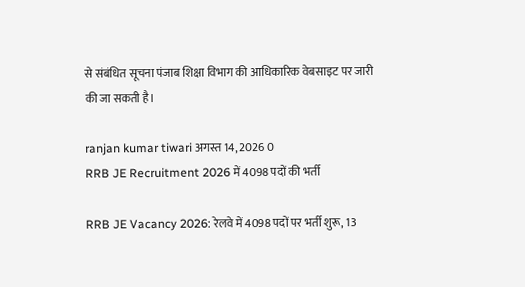से संबंधित सूचना पंजाब शिक्षा विभाग की आधिकारिक वेबसाइट पर जारी की जा सकती है।

ranjan kumar tiwari अगस्त 14, 2026 0
RRB JE Recruitment 2026 में 4098 पदों की भर्ती

RRB JE Vacancy 2026: रेलवे में 4098 पदों पर भर्ती शुरू, 13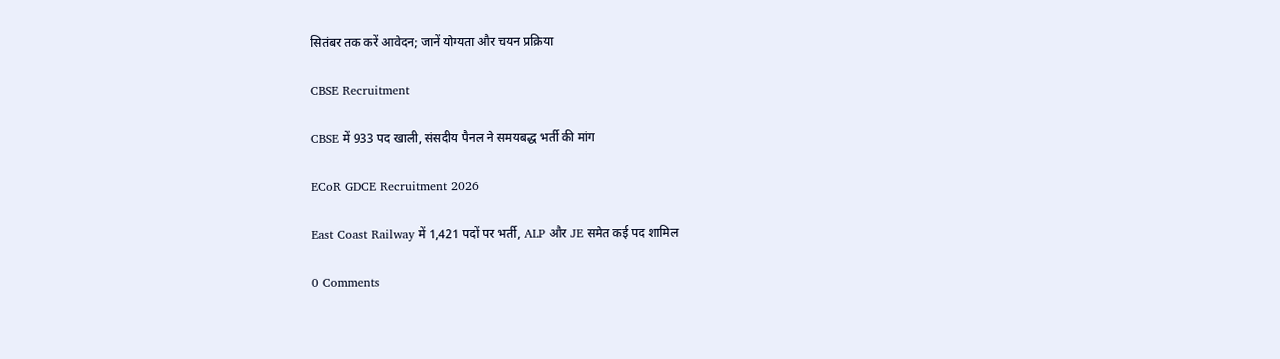सितंबर तक करें आवेदन; जानें योग्यता और चयन प्रक्रिया

CBSE Recruitment

CBSE में 933 पद खाली, संसदीय पैनल ने समयबद्ध भर्ती की मांग

ECoR GDCE Recruitment 2026

East Coast Railway में 1,421 पदों पर भर्ती, ALP और JE समेत कई पद शामिल

0 Comments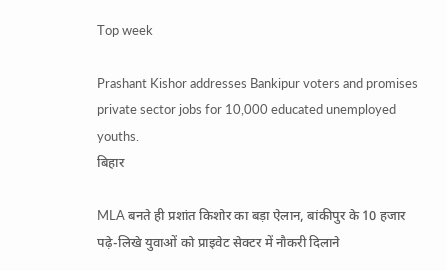Top week

Prashant Kishor addresses Bankipur voters and promises private sector jobs for 10,000 educated unemployed youths.
बिहार

MLA बनते ही प्रशांत किशोर का बड़ा ऐलान, बांकीपुर के 10 हजार पढ़े-लिखे युवाओं को प्राइवेट सेक्टर में नौकरी दिलाने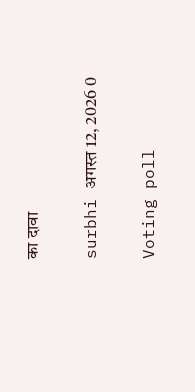का दावा

surbhi अगस्त 12, 2026 0

Voting poll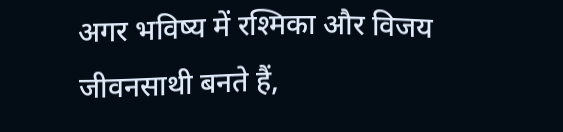अगर भविष्य में रश्मिका और विजय जीवनसाथी बनते हैं,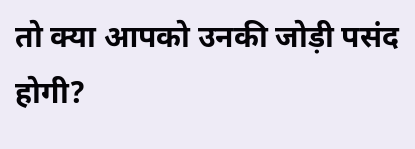तो क्या आपको उनकी जोड़ी पसंद होगी?